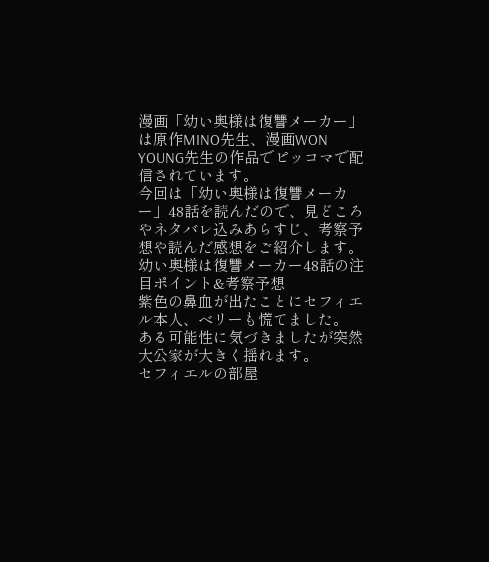漫画「幼い奥様は復讐メーカー」は原作MINO先生、漫画WON YOUNG先生の作品でピッコマで配信されています。
今回は「幼い奥様は復讐メーカー」48話を読んだので、見どころやネタバレ込みあらすじ、考察予想や読んだ感想をご紹介します。
幼い奥様は復讐メーカー48話の注目ポイント&考察予想
紫色の鼻血が出たことにセフィエル本人、ベリーも慌てました。
ある可能性に気づきましたが突然大公家が大きく揺れます。
セフィエルの部屋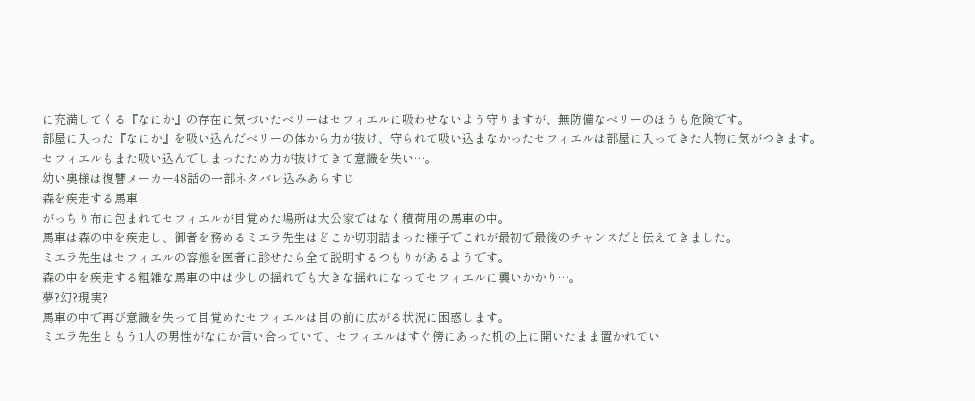に充満してくる『なにか』の存在に気づいたベリーはセフィエルに吸わせないよう守りますが、無防備なベリーのほうも危険です。
部屋に入った『なにか』を吸い込んだベリーの体から力が抜け、守られて吸い込まなかったセフィエルは部屋に入ってきた人物に気がつきます。
セフィエルもまた吸い込んでしまったため力が抜けてきて意識を失い…。
幼い奥様は復讐メーカー48話の一部ネタバレ込みあらすじ
森を疾走する馬車
がっちり布に包まれてセフィエルが目覚めた場所は大公家ではなく積荷用の馬車の中。
馬車は森の中を疾走し、御者を務めるミエラ先生はどこか切羽詰まった様子でこれが最初で最後のチャンスだと伝えてきました。
ミエラ先生はセフィエルの容態を医者に診せたら全て説明するつもりがあるようです。
森の中を疾走する粗雑な馬車の中は少しの揺れでも大きな揺れになってセフィエルに襲いかかり…。
夢?幻?現実?
馬車の中で再び意識を失って目覚めたセフィエルは目の前に広がる状況に困惑します。
ミエラ先生ともう1人の男性がなにか言い合っていて、セフィエルはすぐ傍にあった机の上に開いたまま置かれてい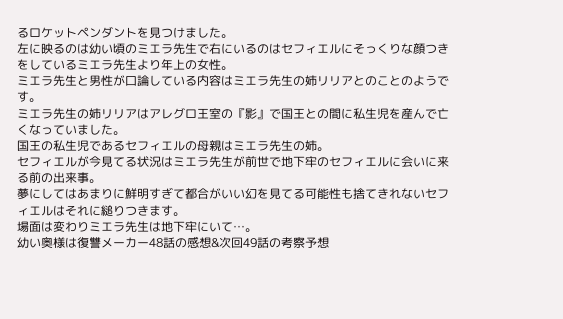るロケットペンダントを見つけました。
左に映るのは幼い頃のミエラ先生で右にいるのはセフィエルにそっくりな顔つきをしているミエラ先生より年上の女性。
ミエラ先生と男性が口論している内容はミエラ先生の姉リリアとのことのようです。
ミエラ先生の姉リリアはアレグロ王室の『影』で国王との間に私生児を産んで亡くなっていました。
国王の私生児であるセフィエルの母親はミエラ先生の姉。
セフィエルが今見てる状況はミエラ先生が前世で地下牢のセフィエルに会いに来る前の出来事。
夢にしてはあまりに鮮明すぎて都合がいい幻を見てる可能性も捨てきれないセフィエルはそれに縋りつきます。
場面は変わりミエラ先生は地下牢にいて…。
幼い奥様は復讐メーカー48話の感想&次回49話の考察予想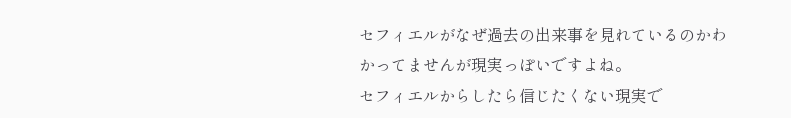セフィエルがなぜ過去の出来事を見れているのかわかってませんが現実っぽいですよね。
セフィエルからしたら信じたくない現実で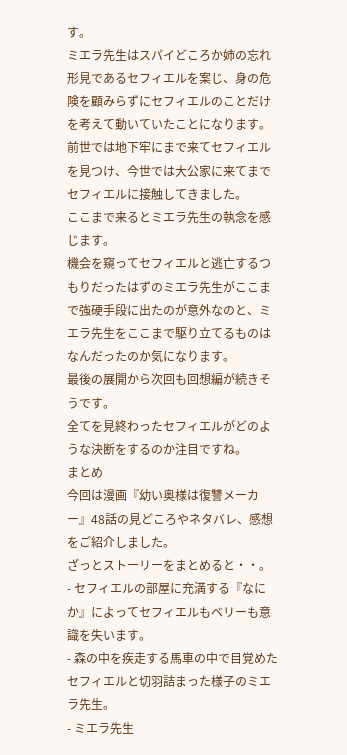す。
ミエラ先生はスパイどころか姉の忘れ形見であるセフィエルを案じ、身の危険を顧みらずにセフィエルのことだけを考えて動いていたことになります。
前世では地下牢にまで来てセフィエルを見つけ、今世では大公家に来てまでセフィエルに接触してきました。
ここまで来るとミエラ先生の執念を感じます。
機会を窺ってセフィエルと逃亡するつもりだったはずのミエラ先生がここまで強硬手段に出たのが意外なのと、ミエラ先生をここまで駆り立てるものはなんだったのか気になります。
最後の展開から次回も回想編が続きそうです。
全てを見終わったセフィエルがどのような決断をするのか注目ですね。
まとめ
今回は漫画『幼い奥様は復讐メーカー』48話の見どころやネタバレ、感想をご紹介しました。
ざっとストーリーをまとめると・・。
- セフィエルの部屋に充満する『なにか』によってセフィエルもベリーも意識を失います。
- 森の中を疾走する馬車の中で目覚めたセフィエルと切羽詰まった様子のミエラ先生。
- ミエラ先生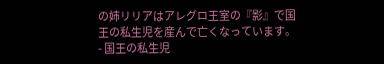の姉リリアはアレグロ王室の『影』で国王の私生児を産んで亡くなっています。
- 国王の私生児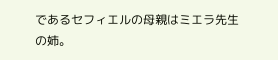であるセフィエルの母親はミエラ先生の姉。